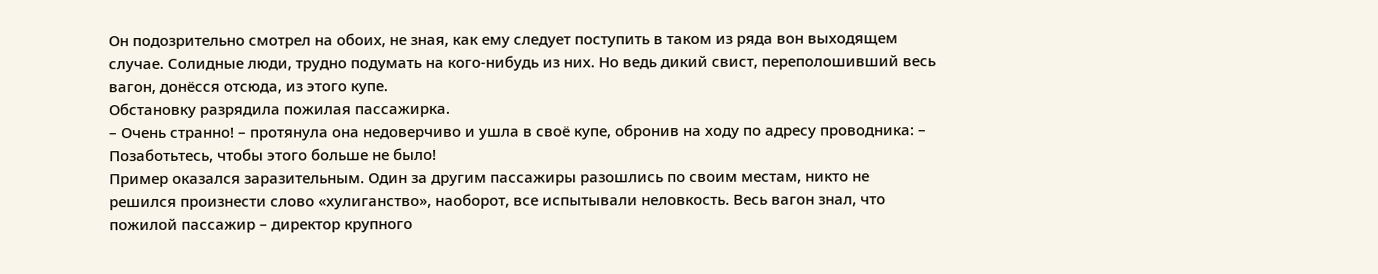Он подозрительно смотрел на обоих, не зная, как ему следует поступить в таком из ряда вон выходящем случае. Солидные люди, трудно подумать на кого-нибудь из них. Но ведь дикий свист, переполошивший весь вагон, донёсся отсюда, из этого купе.
Обстановку разрядила пожилая пассажирка.
– Очень странно! – протянула она недоверчиво и ушла в своё купе, обронив на ходу по адресу проводника: – Позаботьтесь, чтобы этого больше не было!
Пример оказался заразительным. Один за другим пассажиры разошлись по своим местам, никто не решился произнести слово «хулиганство», наоборот, все испытывали неловкость. Весь вагон знал, что пожилой пассажир – директор крупного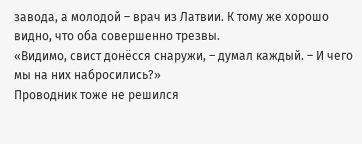завода, а молодой – врач из Латвии. К тому же хорошо видно, что оба совершенно трезвы.
«Видимо, свист донёсся снаружи, – думал каждый. – И чего мы на них набросились?»
Проводник тоже не решился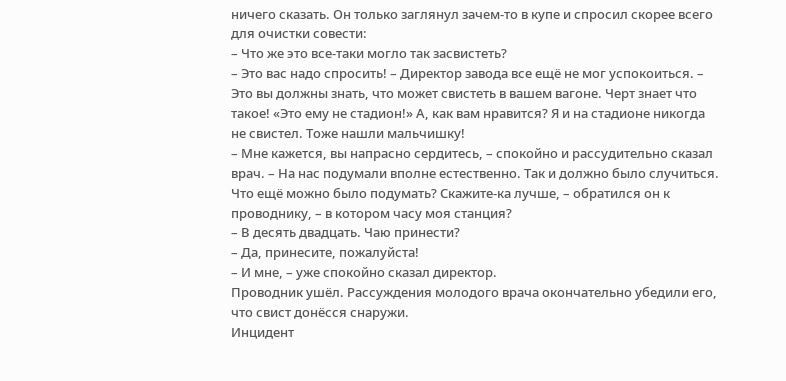ничего сказать. Он только заглянул зачем-то в купе и спросил скорее всего для очистки совести:
– Что же это все-таки могло так засвистеть?
– Это вас надо спросить! – Директор завода все ещё не мог успокоиться. – Это вы должны знать, что может свистеть в вашем вагоне. Черт знает что такое! «Это ему не стадион!» А, как вам нравится? Я и на стадионе никогда не свистел. Тоже нашли мальчишку!
– Мне кажется, вы напрасно сердитесь, – спокойно и рассудительно сказал врач. – На нас подумали вполне естественно. Так и должно было случиться. Что ещё можно было подумать? Скажите-ка лучше, – обратился он к проводнику, – в котором часу моя станция?
– В десять двадцать. Чаю принести?
– Да, принесите, пожалуйста!
– И мне, – уже спокойно сказал директор.
Проводник ушёл. Рассуждения молодого врача окончательно убедили его, что свист донёсся снаружи.
Инцидент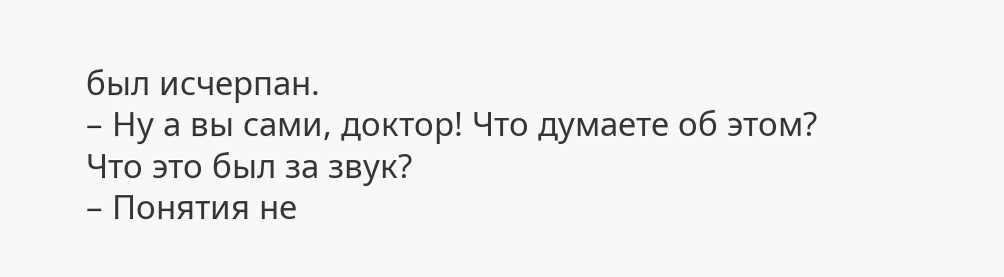был исчерпан.
– Ну а вы сами, доктор! Что думаете об этом? Что это был за звук?
– Понятия не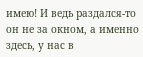имею! И ведь раздался-то он не за окном, а именно здесь, у нас в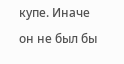купе. Иначе он не был бы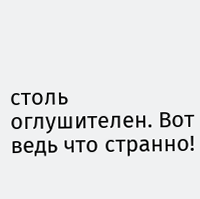столь оглушителен. Вот ведь что странно!